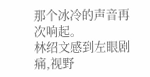那个冰冷的声音再次响起。
林绍文感到左眼剧痛,视野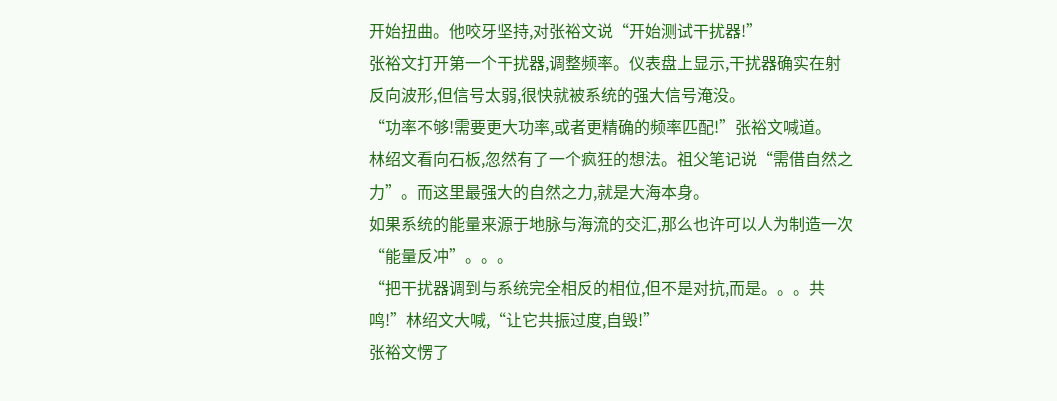开始扭曲。他咬牙坚持,对张裕文说“开始测试干扰器!”
张裕文打开第一个干扰器,调整频率。仪表盘上显示,干扰器确实在射反向波形,但信号太弱,很快就被系统的强大信号淹没。
“功率不够!需要更大功率,或者更精确的频率匹配!”张裕文喊道。
林绍文看向石板,忽然有了一个疯狂的想法。祖父笔记说“需借自然之力”。而这里最强大的自然之力,就是大海本身。
如果系统的能量来源于地脉与海流的交汇,那么也许可以人为制造一次“能量反冲”。。。
“把干扰器调到与系统完全相反的相位,但不是对抗,而是。。。共鸣!”林绍文大喊,“让它共振过度,自毁!”
张裕文愣了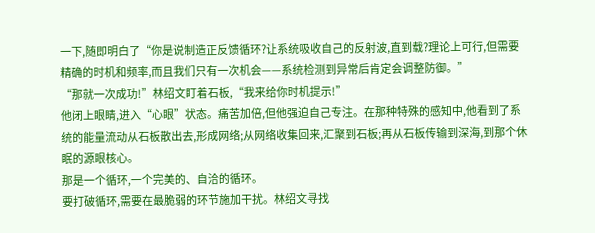一下,随即明白了“你是说制造正反馈循环?让系统吸收自己的反射波,直到载?理论上可行,但需要精确的时机和频率,而且我们只有一次机会——系统检测到异常后肯定会调整防御。”
“那就一次成功!”林绍文盯着石板,“我来给你时机提示!”
他闭上眼睛,进入“心眼”状态。痛苦加倍,但他强迫自己专注。在那种特殊的感知中,他看到了系统的能量流动从石板散出去,形成网络;从网络收集回来,汇聚到石板;再从石板传输到深海,到那个休眠的源眼核心。
那是一个循环,一个完美的、自洽的循环。
要打破循环,需要在最脆弱的环节施加干扰。林绍文寻找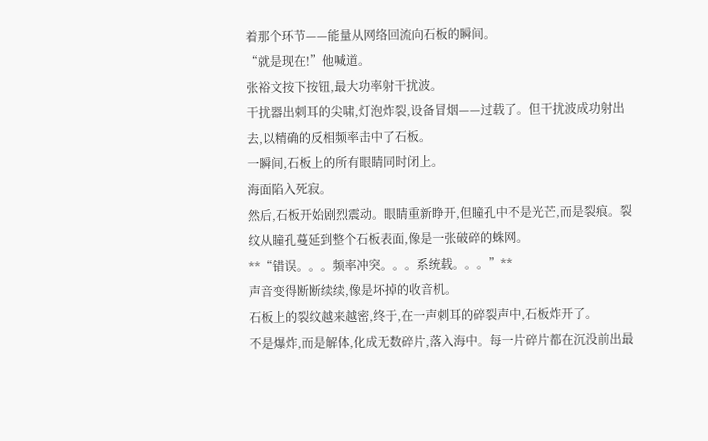着那个环节——能量从网络回流向石板的瞬间。
“就是现在!”他喊道。
张裕文按下按钮,最大功率射干扰波。
干扰器出刺耳的尖啸,灯泡炸裂,设备冒烟——过载了。但干扰波成功射出去,以精确的反相频率击中了石板。
一瞬间,石板上的所有眼睛同时闭上。
海面陷入死寂。
然后,石板开始剧烈震动。眼睛重新睁开,但瞳孔中不是光芒,而是裂痕。裂纹从瞳孔蔓延到整个石板表面,像是一张破碎的蛛网。
**“错误。。。频率冲突。。。系统载。。。”**
声音变得断断续续,像是坏掉的收音机。
石板上的裂纹越来越密,终于,在一声刺耳的碎裂声中,石板炸开了。
不是爆炸,而是解体,化成无数碎片,落入海中。每一片碎片都在沉没前出最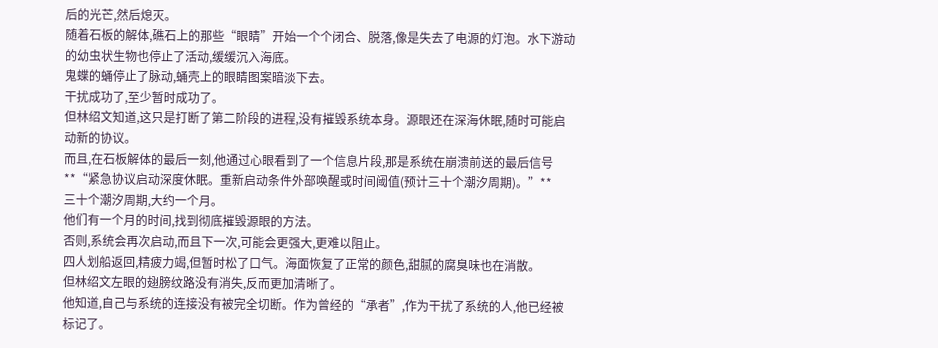后的光芒,然后熄灭。
随着石板的解体,礁石上的那些“眼睛”开始一个个闭合、脱落,像是失去了电源的灯泡。水下游动的幼虫状生物也停止了活动,缓缓沉入海底。
鬼蝶的蛹停止了脉动,蛹壳上的眼睛图案暗淡下去。
干扰成功了,至少暂时成功了。
但林绍文知道,这只是打断了第二阶段的进程,没有摧毁系统本身。源眼还在深海休眠,随时可能启动新的协议。
而且,在石板解体的最后一刻,他通过心眼看到了一个信息片段,那是系统在崩溃前送的最后信号
**“紧急协议启动深度休眠。重新启动条件外部唤醒或时间阈值(预计三十个潮汐周期)。”**
三十个潮汐周期,大约一个月。
他们有一个月的时间,找到彻底摧毁源眼的方法。
否则,系统会再次启动,而且下一次,可能会更强大,更难以阻止。
四人划船返回,精疲力竭,但暂时松了口气。海面恢复了正常的颜色,甜腻的腐臭味也在消散。
但林绍文左眼的翅膀纹路没有消失,反而更加清晰了。
他知道,自己与系统的连接没有被完全切断。作为曾经的“承者”,作为干扰了系统的人,他已经被标记了。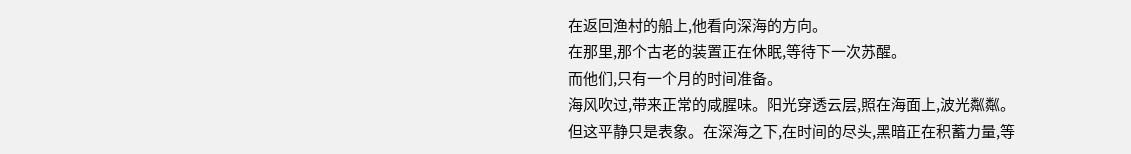在返回渔村的船上,他看向深海的方向。
在那里,那个古老的装置正在休眠,等待下一次苏醒。
而他们,只有一个月的时间准备。
海风吹过,带来正常的咸腥味。阳光穿透云层,照在海面上,波光粼粼。
但这平静只是表象。在深海之下,在时间的尽头,黑暗正在积蓄力量,等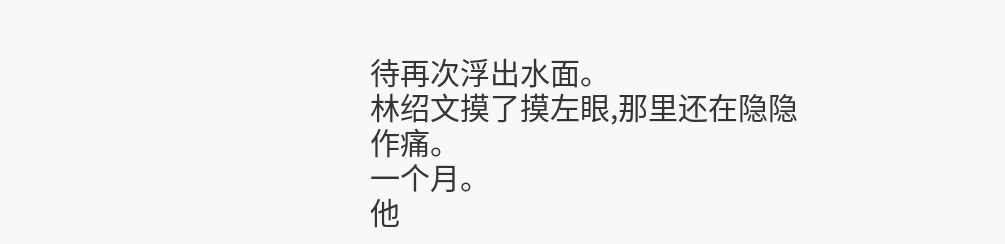待再次浮出水面。
林绍文摸了摸左眼,那里还在隐隐作痛。
一个月。
他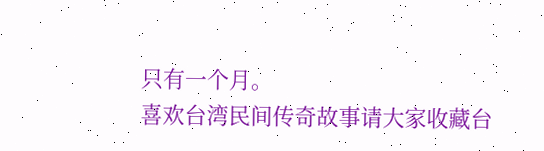只有一个月。
喜欢台湾民间传奇故事请大家收藏台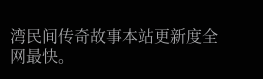湾民间传奇故事本站更新度全网最快。